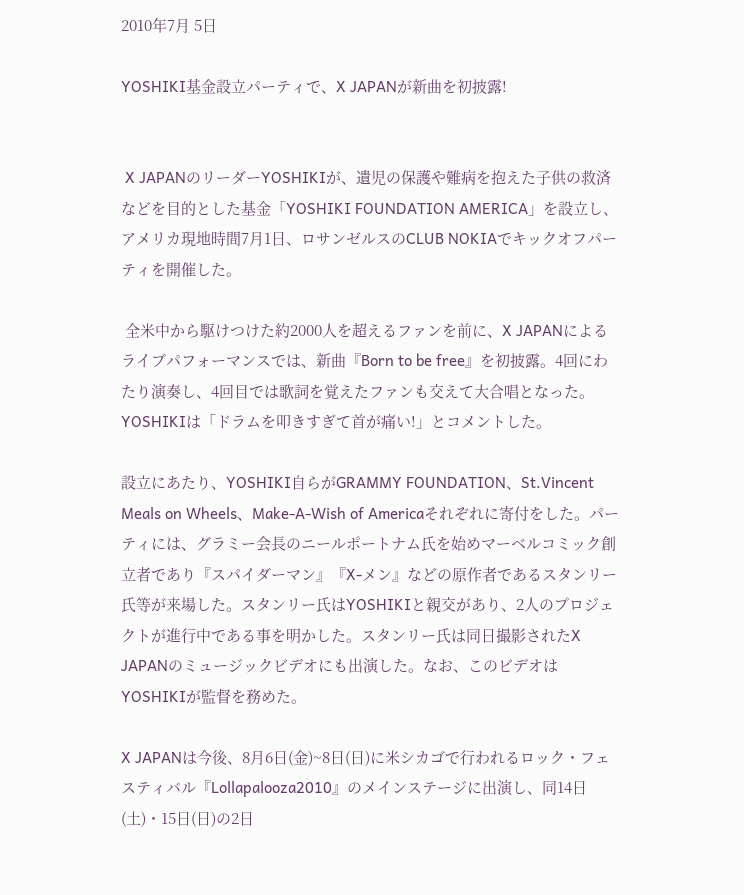2010年7月 5日

YOSHIKI基金設立パーティで、X JAPANが新曲を初披露!


 X JAPANのリーダーYOSHIKIが、遺児の保護や難病を抱えた子供の救済などを目的とした基金「YOSHIKI FOUNDATION AMERICA」を設立し、アメリカ現地時間7月1日、ロサンゼルスのCLUB NOKIAでキックオフパーティを開催した。

 全米中から駆けつけた約2000人を超えるファンを前に、X JAPANによるライブパフォーマンスでは、新曲『Born to be free』を初披露。4回にわたり演奏し、4回目では歌詞を覚えたファンも交えて大合唱となった。YOSHIKIは「ドラムを叩きすぎて首が痛い!」とコメントした。

設立にあたり、YOSHIKI自らがGRAMMY FOUNDATION、St.Vincent Meals on Wheels、Make-A-Wish of Americaそれぞれに寄付をした。パーティには、グラミー会長のニールポートナム氏を始めマーベルコミック創立者であり『スパイダーマン』『X-メン』などの原作者であるスタンリー氏等が来場した。スタンリー氏はYOSHIKIと親交があり、2人のプロジェクトが進行中である事を明かした。スタンリー氏は同日撮影されたX JAPANのミュージックビデオにも出演した。なお、このビデオはYOSHIKIが監督を務めた。

X JAPANは今後、8月6日(金)~8日(日)に米シカゴで行われるロック・フェスティバル『Lollapalooza2010』のメインステージに出演し、同14日(土)・15日(日)の2日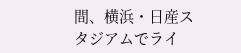間、横浜・日産スタジアムでライ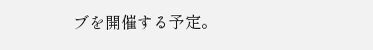ブを開催する予定。